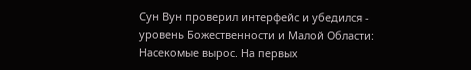Сун Вун проверил интерфейс и убедился - уровень Божественности и Малой Области: Насекомые вырос. На первых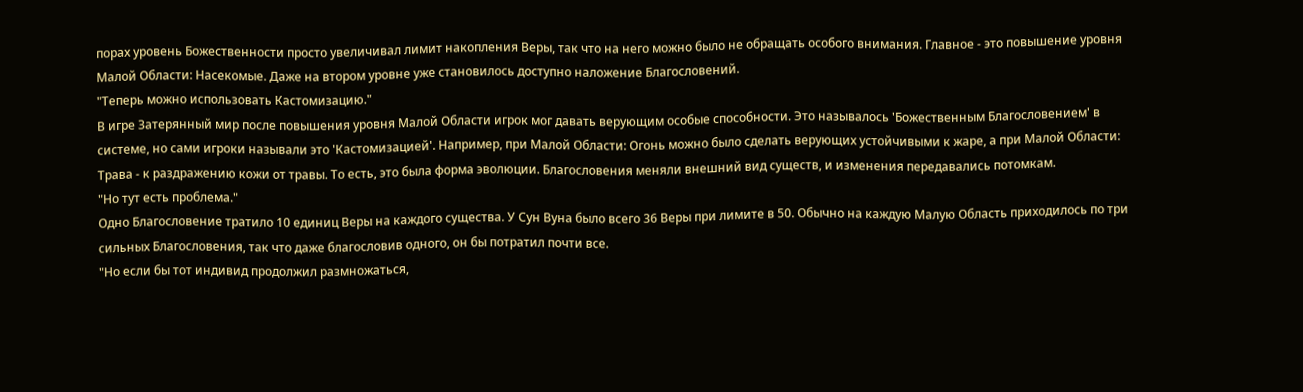порах уровень Божественности просто увеличивал лимит накопления Веры, так что на него можно было не обращать особого внимания. Главное - это повышение уровня Малой Области: Насекомые. Даже на втором уровне уже становилось доступно наложение Благословений.
"Теперь можно использовать Кастомизацию."
В игре Затерянный мир после повышения уровня Малой Области игрок мог давать верующим особые способности. Это называлось 'Божественным Благословением' в системе, но сами игроки называли это 'Кастомизацией'. Например, при Малой Области: Огонь можно было сделать верующих устойчивыми к жаре, а при Малой Области: Трава - к раздражению кожи от травы. То есть, это была форма эволюции. Благословения меняли внешний вид существ, и изменения передавались потомкам.
"Но тут есть проблема."
Одно Благословение тратило 10 единиц Веры на каждого существа. У Сун Вуна было всего 36 Веры при лимите в 50. Обычно на каждую Малую Область приходилось по три сильных Благословения, так что даже благословив одного, он бы потратил почти все.
"Но если бы тот индивид продолжил размножаться,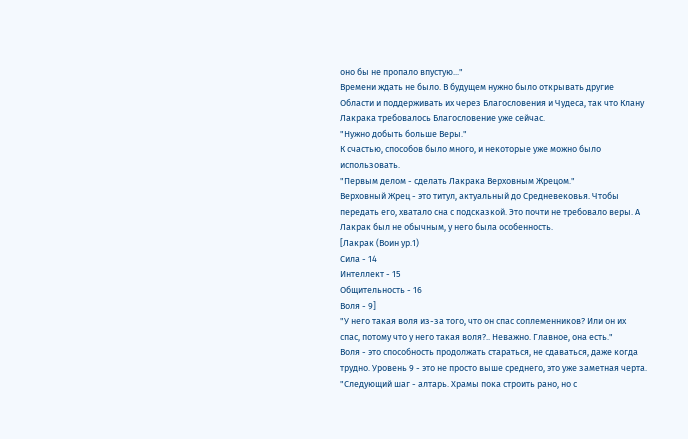оно бы не пропало впустую..."
Времени ждать не было. В будущем нужно было открывать другие Области и поддерживать их через Благословения и Чудеса, так что Клану Лакрака требовалось Благословение уже сейчас.
"Нужно добыть больше Веры."
К счастью, способов было много, и некоторые уже можно было использовать.
"Первым делом - сделать Лакрака Верховным Жрецом."
Верховный Жрец - это титул, актуальный до Средневековья. Чтобы передать его, хватало сна с подсказкой. Это почти не требовало веры. А Лакрак был не обычным, у него была особенность.
[Лакрак (Воин ур.1)
Сила - 14
Интеллект - 15
Общительность - 16
Воля - 9]
"У него такая воля из-за того, что он спас соплеменников? Или он их спас, потому что у него такая воля?.. Неважно. Главное, она есть."
Воля - это способность продолжать стараться, не сдаваться, даже когда трудно. Уровень 9 - это не просто выше среднего, это уже заметная черта.
"Следующий шаг - алтарь. Храмы пока строить рано, но с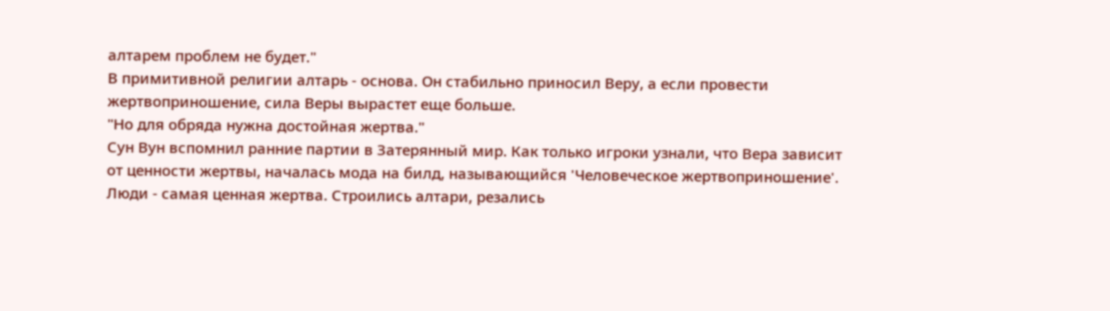алтарем проблем не будет."
В примитивной религии алтарь - основа. Он стабильно приносил Веру, а если провести жертвоприношение, сила Веры вырастет еще больше.
"Но для обряда нужна достойная жертва."
Сун Вун вспомнил ранние партии в Затерянный мир. Как только игроки узнали, что Вера зависит от ценности жертвы, началась мода на билд, называющийся 'Человеческое жертвоприношение'. Люди - самая ценная жертва. Строились алтари, резались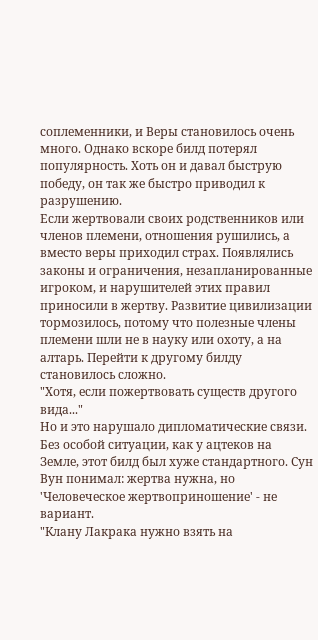соплеменники, и Веры становилось очень много. Однако вскоре билд потерял популярность. Хоть он и давал быструю победу, он так же быстро приводил к разрушению.
Если жертвовали своих родственников или членов племени, отношения рушились, а вместо веры приходил страх. Появлялись законы и ограничения, незапланированные игроком, и нарушителей этих правил приносили в жертву. Развитие цивилизации тормозилось, потому что полезные члены племени шли не в науку или охоту, а на алтарь. Перейти к другому билду становилось сложно.
"Хотя, если пожертвовать существ другого вида..."
Но и это нарушало дипломатические связи. Без особой ситуации, как у ацтеков на Земле, этот билд был хуже стандартного. Сун Вун понимал: жертва нужна, но 'Человеческое жертвоприношение' - не вариант.
"Клану Лакрака нужно взять на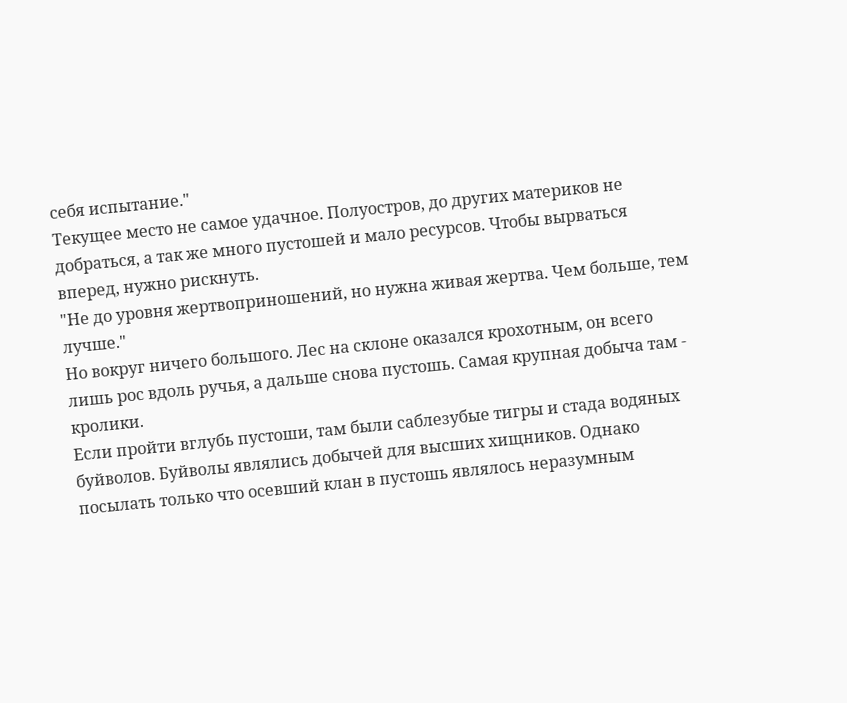себя испытание."
Текущее место не самое удачное. Полуостров, до других материков не добраться, а так же много пустошей и мало ресурсов. Чтобы вырваться вперед, нужно рискнуть.
"Не до уровня жертвоприношений, но нужна живая жертва. Чем больше, тем лучше."
Но вокруг ничего большого. Лес на склоне оказался крохотным, он всего лишь рос вдоль ручья, а дальше снова пустошь. Самая крупная добыча там - кролики.
Если пройти вглубь пустоши, там были саблезубые тигры и стада водяных буйволов. Буйволы являлись добычей для высших хищников. Однако посылать только что осевший клан в пустошь являлось неразумным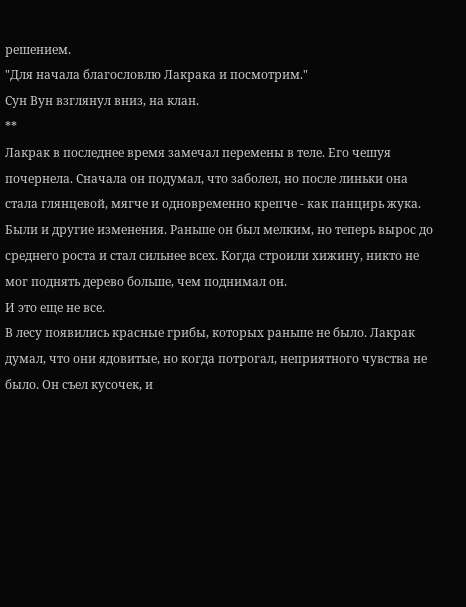решением.
"Для начала благословлю Лакрака и посмотрим."
Сун Вун взглянул вниз, на клан.
**
Лакрак в последнее время замечал перемены в теле. Его чешуя почернела. Сначала он подумал, что заболел, но после линьки она стала глянцевой, мягче и одновременно крепче - как панцирь жука. Были и другие изменения. Раньше он был мелким, но теперь вырос до среднего роста и стал сильнее всех. Когда строили хижину, никто не мог поднять дерево больше, чем поднимал он.
И это еще не все.
В лесу появились красные грибы, которых раньше не было. Лакрак думал, что они ядовитые, но когда потрогал, неприятного чувства не было. Он съел кусочек, и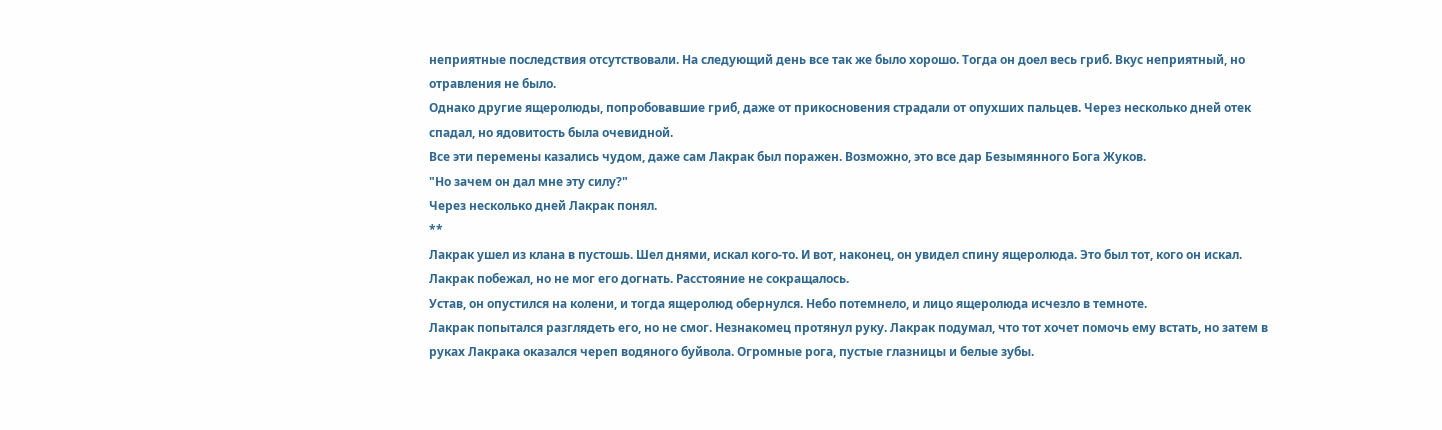неприятные последствия отсутствовали. На следующий день все так же было хорошо. Тогда он доел весь гриб. Вкус неприятный, но отравления не было.
Однако другие ящеролюды, попробовавшие гриб, даже от прикосновения страдали от опухших пальцев. Через несколько дней отек спадал, но ядовитость была очевидной.
Все эти перемены казались чудом, даже сам Лакрак был поражен. Возможно, это все дар Безымянного Бога Жуков.
"Но зачем он дал мне эту силу?"
Через несколько дней Лакрак понял.
**
Лакрак ушел из клана в пустошь. Шел днями, искал кого-то. И вот, наконец, он увидел спину ящеролюда. Это был тот, кого он искал. Лакрак побежал, но не мог его догнать. Расстояние не сокращалось.
Устав, он опустился на колени, и тогда ящеролюд обернулся. Небо потемнело, и лицо ящеролюда исчезло в темноте.
Лакрак попытался разглядеть его, но не смог. Незнакомец протянул руку. Лакрак подумал, что тот хочет помочь ему встать, но затем в руках Лакрака оказался череп водяного буйвола. Огромные рога, пустые глазницы и белые зубы.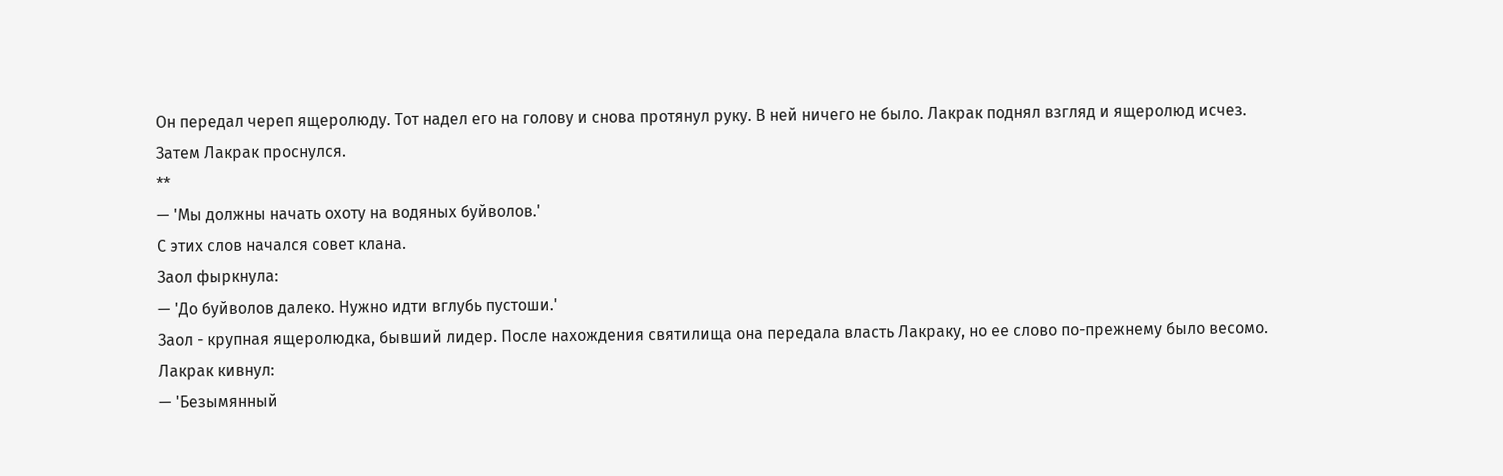Он передал череп ящеролюду. Тот надел его на голову и снова протянул руку. В ней ничего не было. Лакрак поднял взгляд и ящеролюд исчез.
Затем Лакрак проснулся.
**
— 'Мы должны начать охоту на водяных буйволов.'
С этих слов начался совет клана.
Заол фыркнула:
— 'До буйволов далеко. Нужно идти вглубь пустоши.'
Заол - крупная ящеролюдка, бывший лидер. После нахождения святилища она передала власть Лакраку, но ее слово по-прежнему было весомо.
Лакрак кивнул:
— 'Безымянный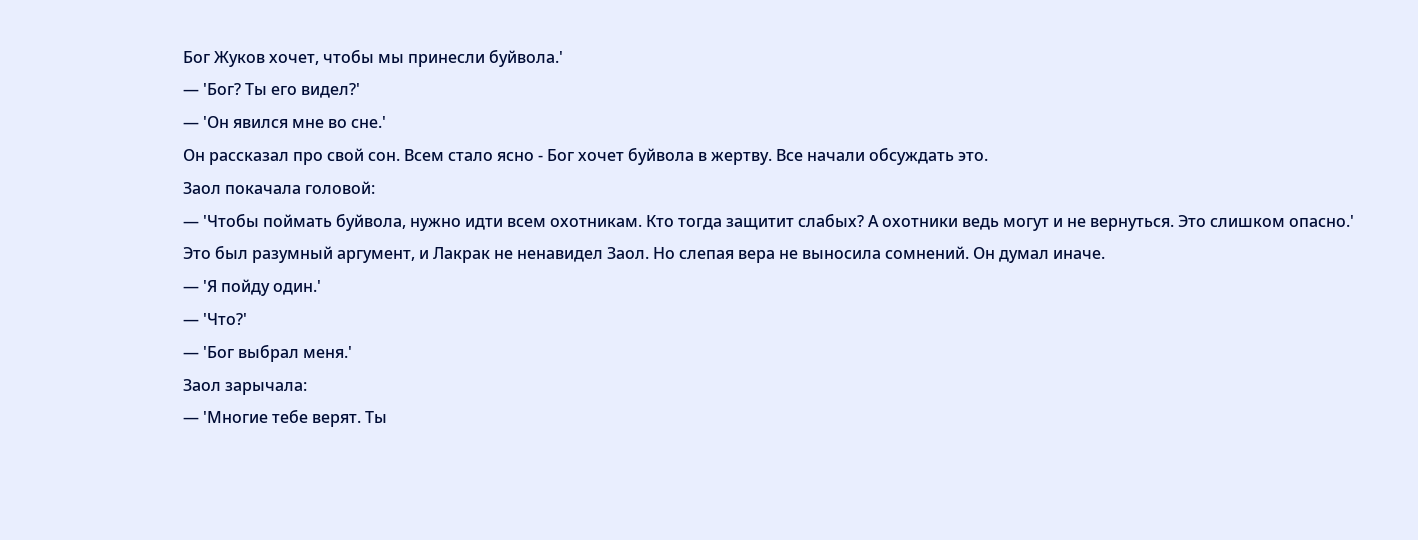Бог Жуков хочет, чтобы мы принесли буйвола.'
— 'Бог? Ты его видел?'
— 'Он явился мне во сне.'
Он рассказал про свой сон. Всем стало ясно - Бог хочет буйвола в жертву. Все начали обсуждать это.
Заол покачала головой:
— 'Чтобы поймать буйвола, нужно идти всем охотникам. Кто тогда защитит слабых? А охотники ведь могут и не вернуться. Это слишком опасно.'
Это был разумный аргумент, и Лакрак не ненавидел Заол. Но слепая вера не выносила сомнений. Он думал иначе.
— 'Я пойду один.'
— 'Что?'
— 'Бог выбрал меня.'
Заол зарычала:
— 'Многие тебе верят. Ты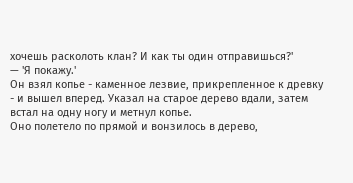хочешь расколоть клан? И как ты один отправишься?'
— 'Я покажу.'
Он взял копье - каменное лезвие, прикрепленное к древку - и вышел вперед. Указал на старое дерево вдали, затем встал на одну ногу и метнул копье.
Оно полетело по прямой и вонзилось в дерево,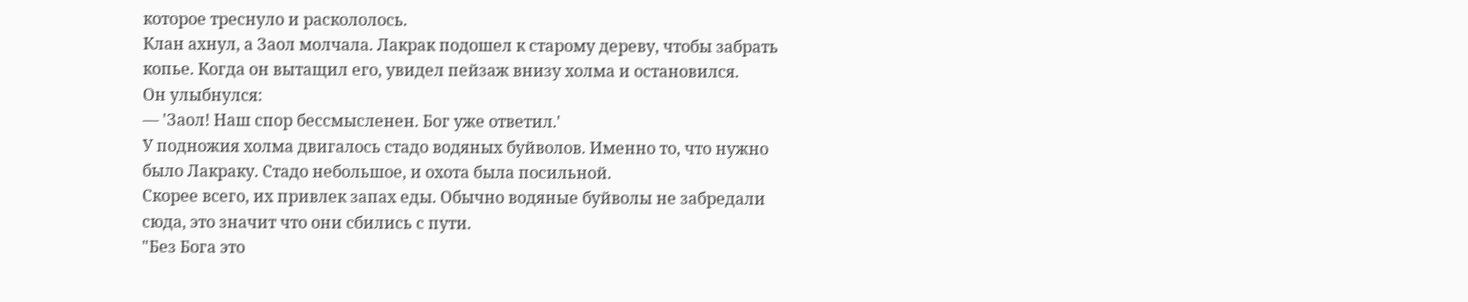которое треснуло и раскололось.
Клан ахнул, а Заол молчала. Лакрак подошел к старому дереву, чтобы забрать копье. Когда он вытащил его, увидел пейзаж внизу холма и остановился.
Он улыбнулся:
— 'Заол! Наш спор бессмысленен. Бог уже ответил.'
У подножия холма двигалось стадо водяных буйволов. Именно то, что нужно было Лакраку. Стадо небольшое, и охота была посильной.
Скорее всего, их привлек запах еды. Обычно водяные буйволы не забредали сюда, это значит что они сбились с пути.
"Без Бога это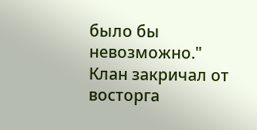было бы невозможно."
Клан закричал от восторга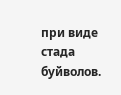при виде стада буйволов.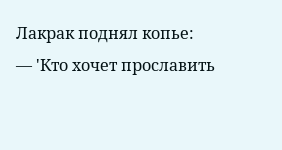Лакрак поднял копье:
— 'Кто хочет прославить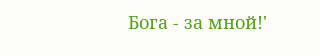Бога - за мной!'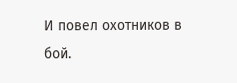И повел охотников в бой.